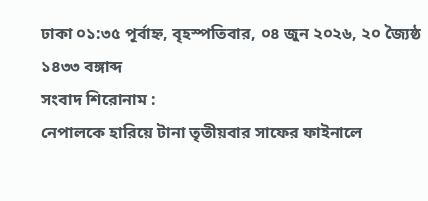ঢাকা ০১:৩৫ পূর্বাহ্ন, বৃহস্পতিবার, ০৪ জুন ২০২৬, ২০ জ্যৈষ্ঠ ১৪৩৩ বঙ্গাব্দ
সংবাদ শিরোনাম :
নেপালকে হারিয়ে টানা তৃতীয়বার সাফের ফাইনালে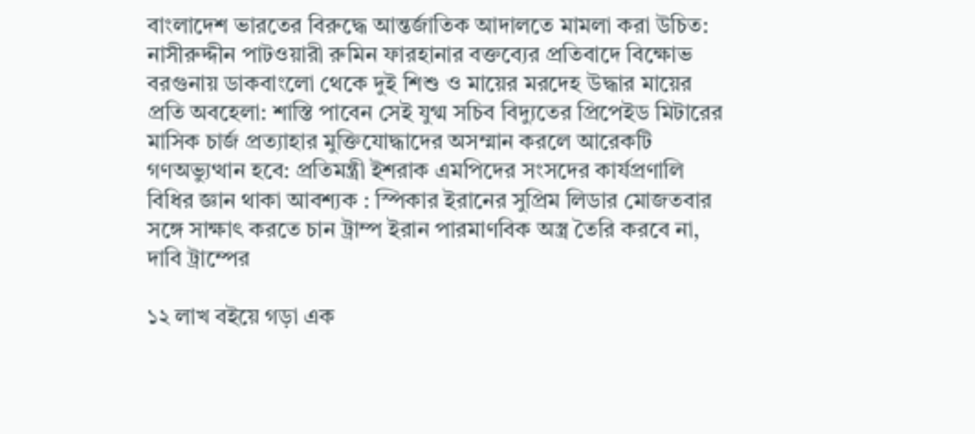বাংলাদেশ ভারতের বিরুদ্ধে আন্তর্জাতিক আদালতে মামলা করা উচিত: নাসীরুদ্দীন পাটওয়ারী রুমিন ফারহানার বক্তব্যের প্রতিবাদে বিক্ষোভ বরগুনায় ডাকবাংলো থেকে দুই শিশু ও মায়ের মরদেহ উদ্ধার মায়ের প্রতি অবহেলা: শাস্তি পাবেন সেই যুগ্ম সচিব বিদ্যুতের প্রিপেইড মিটারের মাসিক চার্জ প্রত্যাহার মুক্তিযোদ্ধাদের অসম্মান করলে আরেকটি গণঅভ্যুত্থান হবে: প্রতিমন্ত্রী ইশরাক এমপিদের সংসদের কার্যপ্রণালি বিধির জ্ঞান থাকা আবশ্যক : স্পিকার ইরানের সুপ্রিম লিডার মোজতবার সঙ্গে সাক্ষাৎ করতে চান ট্রাম্প ইরান পারমাণবিক অস্ত্র তৈরি করবে না, দাবি ট্রাম্পের

১২ লাখ বইয়ে গড়া এক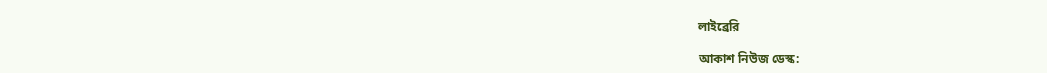লাইব্রেরি

আকাশ নিউজ ডেস্ক: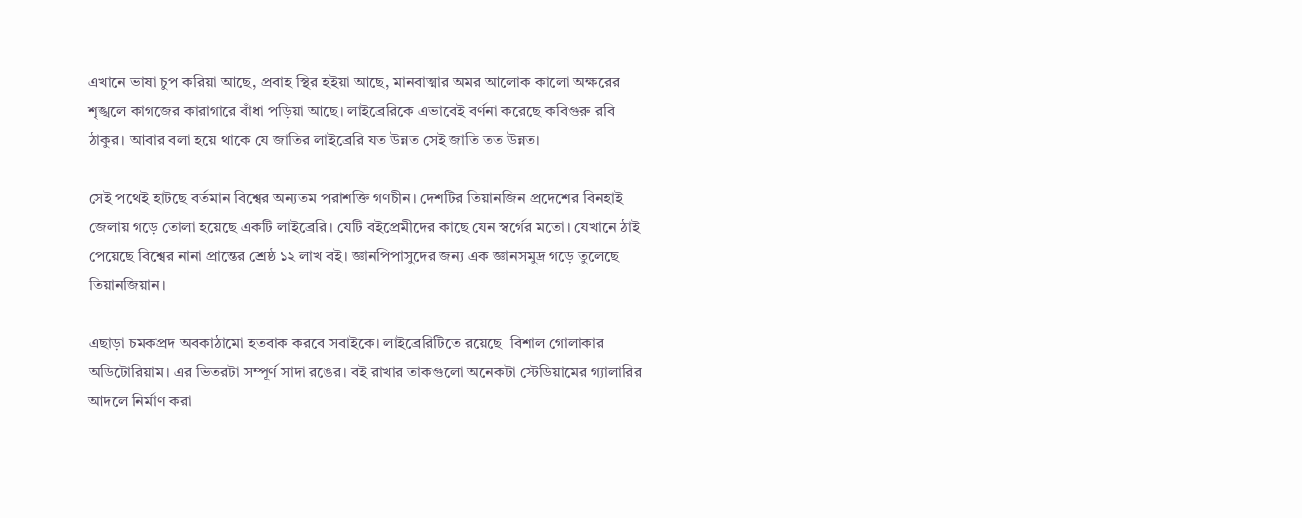এখানে ভাষা চুপ করিয়া আছে, প্রবাহ স্থির হইয়া আছে, মানবাত্মার অমর আলোক কালো অক্ষরের শৃঙ্খলে কাগজের কারাগারে বাঁধা পড়িয়া আছে। লাইব্রেরিকে এভাবেই বর্ণনা করেছে কবিগুরু রবি ঠাকুর। আবার বলা হয়ে থাকে যে জাতির লাইব্রেরি যত উন্নত সেই জাতি তত উন্নত।

সেই পথেই হাটছে বর্তমান বিশ্বের অন্যতম পরাশক্তি গণচীন। দেশটির তিয়ানজিন প্রদেশের বিনহাই জেলায় গড়ে তোলা হয়েছে একটি লাইব্রেরি। যেটি বইপ্রেমীদের কাছে যেন স্বর্গের মতো। যেখানে ঠাই পেয়েছে বিশ্বের নানা প্রান্তের শ্রেষ্ঠ ১২ লাখ বই। জ্ঞানপিপাসুদের জন্য এক জ্ঞানসমুদ্র গড়ে তুলেছে তিয়ানজিয়ান।

এছাড়া চমকপ্রদ অবকাঠামো হতবাক করবে সবাইকে। লাইব্রেরিটিতে রয়েছে  বিশাল গোলাকার অডিটোরিয়াম। এর ভিতরটা সম্পূর্ণ সাদা রঙের। বই রাখার তাকগুলো অনেকটা স্টেডিয়ামের গ্যালারির আদলে নির্মাণ করা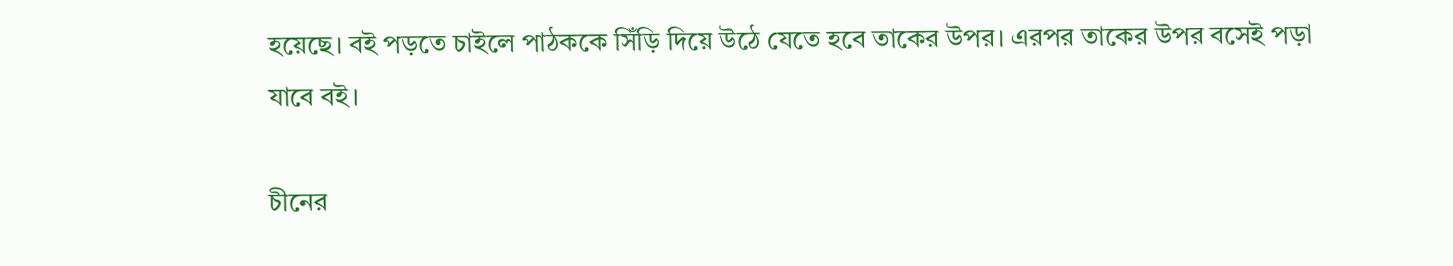হয়েছে। বই পড়তে চাইলে পাঠককে সিঁড়ি দিয়ে উঠে যেতে হবে তাকের উপর। এরপর তাকের উপর বসেই পড়া যাবে বই।

চীনের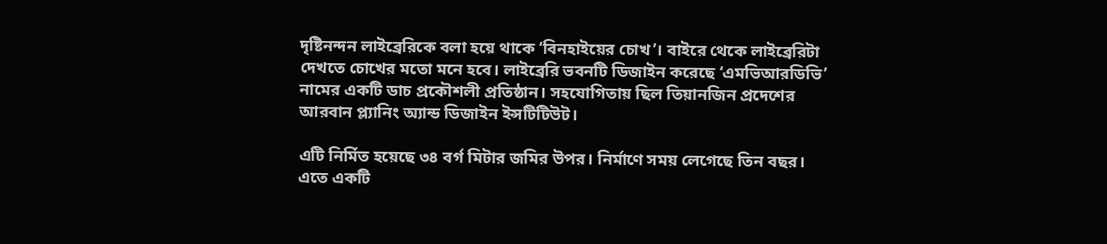দৃষ্টিনন্দন লাইব্রেরিকে বলা হয়ে থাকে ‘বিনহাইয়ের চোখ’। বাইরে থেকে লাইব্রেরিটা দেখতে চোখের মতো মনে হবে। লাইব্রেরি ভবনটি ডিজাইন করেছে ‘এমভিআরডিভি’ নামের একটি ডাচ প্রকৌশলী প্রতিষ্ঠান। সহযোগিতায় ছিল তিয়ানজিন প্রদেশের আরবান প্ল্যানিং অ্যান্ড ডিজাইন ইন্সটিটিউট।

এটি নির্মিত হয়েছে ৩৪ বর্গ মিটার জমির উপর। নির্মাণে সময় লেগেছে তিন বছর। এতে একটি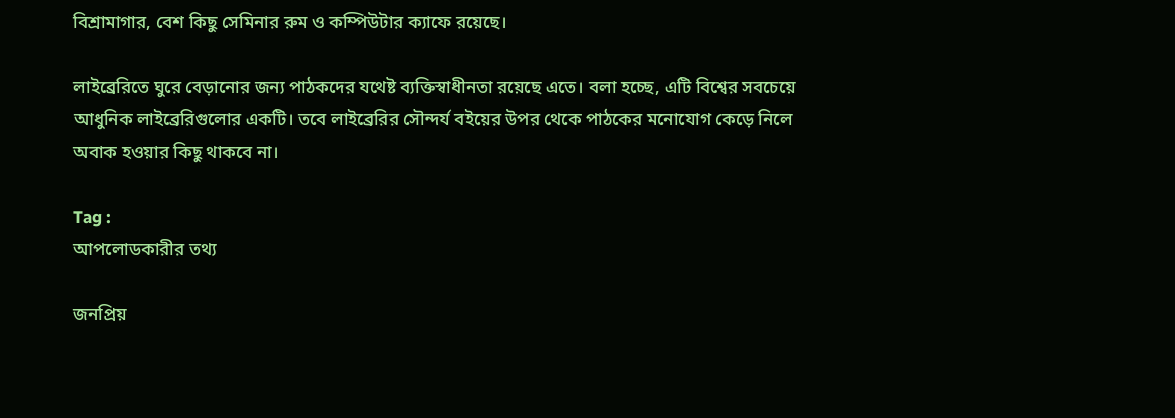বিশ্রামাগার, বেশ কিছু সেমিনার রুম ও কম্পিউটার ক্যাফে রয়েছে।

লাইব্রেরিতে ঘুরে বেড়ানোর জন্য পাঠকদের যথেষ্ট ব্যক্তিস্বাধীনতা রয়েছে এতে। বলা হচ্ছে, এটি বিশ্বের সবচেয়ে আধুনিক লাইব্রেরিগুলোর একটি। তবে লাইব্রেরির সৌন্দর্য বইয়ের উপর থেকে পাঠকের মনোযোগ কেড়ে নিলে অবাক হওয়ার কিছু থাকবে না।

Tag :
আপলোডকারীর তথ্য

জনপ্রিয়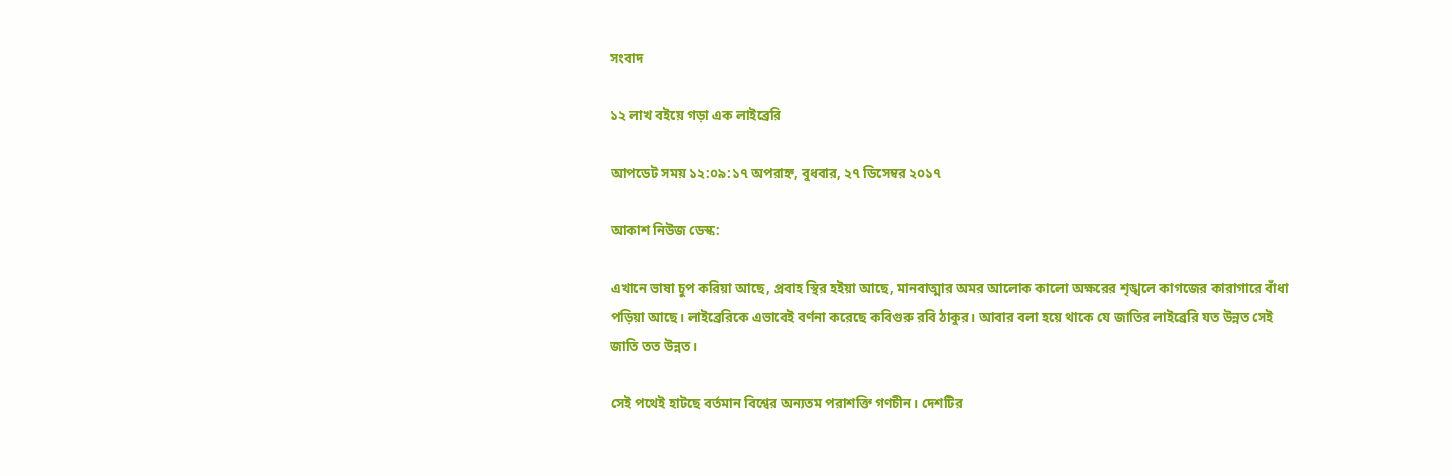সংবাদ

১২ লাখ বইয়ে গড়া এক লাইব্রেরি

আপডেট সময় ১২:০৯:১৭ অপরাহ্ন, বুধবার, ২৭ ডিসেম্বর ২০১৭

আকাশ নিউজ ডেস্ক:

এখানে ভাষা চুপ করিয়া আছে, প্রবাহ স্থির হইয়া আছে, মানবাত্মার অমর আলোক কালো অক্ষরের শৃঙ্খলে কাগজের কারাগারে বাঁধা পড়িয়া আছে। লাইব্রেরিকে এভাবেই বর্ণনা করেছে কবিগুরু রবি ঠাকুর। আবার বলা হয়ে থাকে যে জাতির লাইব্রেরি যত উন্নত সেই জাতি তত উন্নত।

সেই পথেই হাটছে বর্তমান বিশ্বের অন্যতম পরাশক্তি গণচীন। দেশটির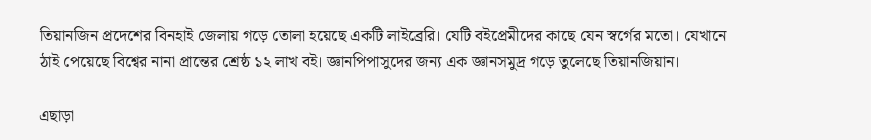তিয়ানজিন প্রদেশের বিনহাই জেলায় গড়ে তোলা হয়েছে একটি লাইব্রেরি। যেটি বইপ্রেমীদের কাছে যেন স্বর্গের মতো। যেখানে ঠাই পেয়েছে বিশ্বের নানা প্রান্তের শ্রেষ্ঠ ১২ লাখ বই। জ্ঞানপিপাসুদের জন্য এক জ্ঞানসমুদ্র গড়ে তুলেছে তিয়ানজিয়ান।

এছাড়া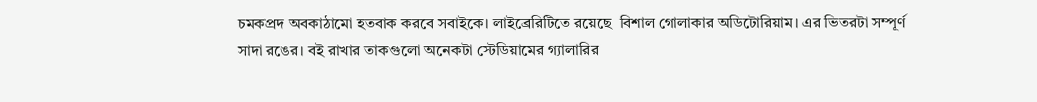চমকপ্রদ অবকাঠামো হতবাক করবে সবাইকে। লাইব্রেরিটিতে রয়েছে  বিশাল গোলাকার অডিটোরিয়াম। এর ভিতরটা সম্পূর্ণ সাদা রঙের। বই রাখার তাকগুলো অনেকটা স্টেডিয়ামের গ্যালারির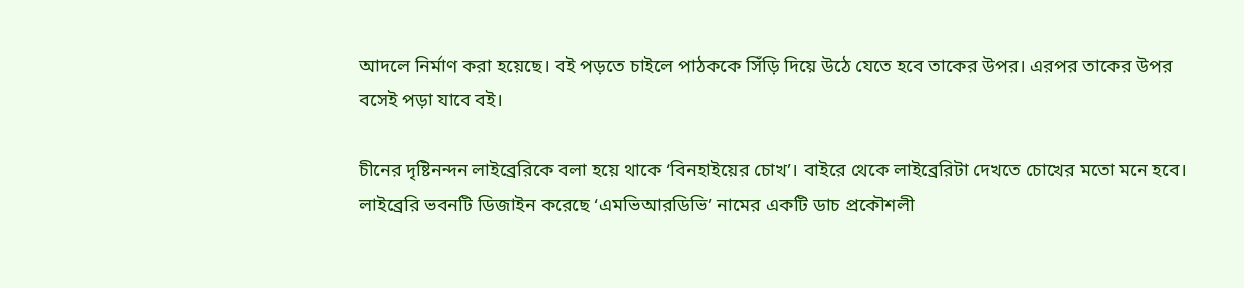আদলে নির্মাণ করা হয়েছে। বই পড়তে চাইলে পাঠককে সিঁড়ি দিয়ে উঠে যেতে হবে তাকের উপর। এরপর তাকের উপর বসেই পড়া যাবে বই।

চীনের দৃষ্টিনন্দন লাইব্রেরিকে বলা হয়ে থাকে ‘বিনহাইয়ের চোখ’। বাইরে থেকে লাইব্রেরিটা দেখতে চোখের মতো মনে হবে। লাইব্রেরি ভবনটি ডিজাইন করেছে ‘এমভিআরডিভি’ নামের একটি ডাচ প্রকৌশলী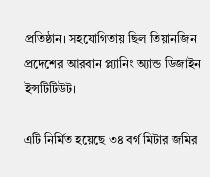প্রতিষ্ঠান। সহযোগিতায় ছিল তিয়ানজিন প্রদেশের আরবান প্ল্যানিং অ্যান্ড ডিজাইন ইন্সটিটিউট।

এটি নির্মিত হয়েছে ৩৪ বর্গ মিটার জমির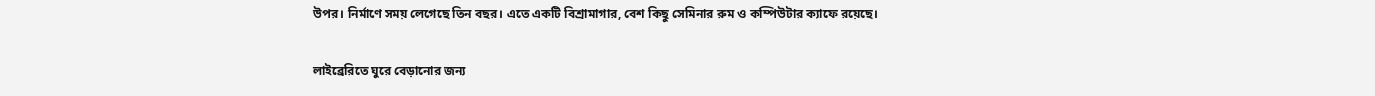উপর। নির্মাণে সময় লেগেছে তিন বছর। এতে একটি বিশ্রামাগার, বেশ কিছু সেমিনার রুম ও কম্পিউটার ক্যাফে রয়েছে।

লাইব্রেরিতে ঘুরে বেড়ানোর জন্য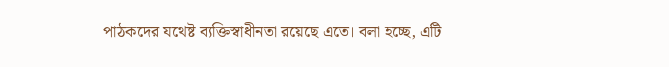পাঠকদের যথেষ্ট ব্যক্তিস্বাধীনতা রয়েছে এতে। বলা হচ্ছে, এটি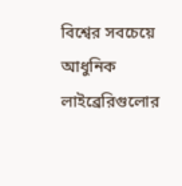বিশ্বের সবচেয়ে আধুনিক লাইব্রেরিগুলোর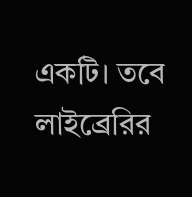একটি। তবে লাইব্রেরির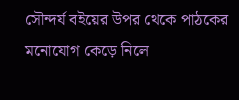সৌন্দর্য বইয়ের উপর থেকে পাঠকের মনোযোগ কেড়ে নিলে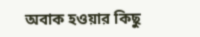অবাক হওয়ার কিছু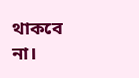থাকবে না।